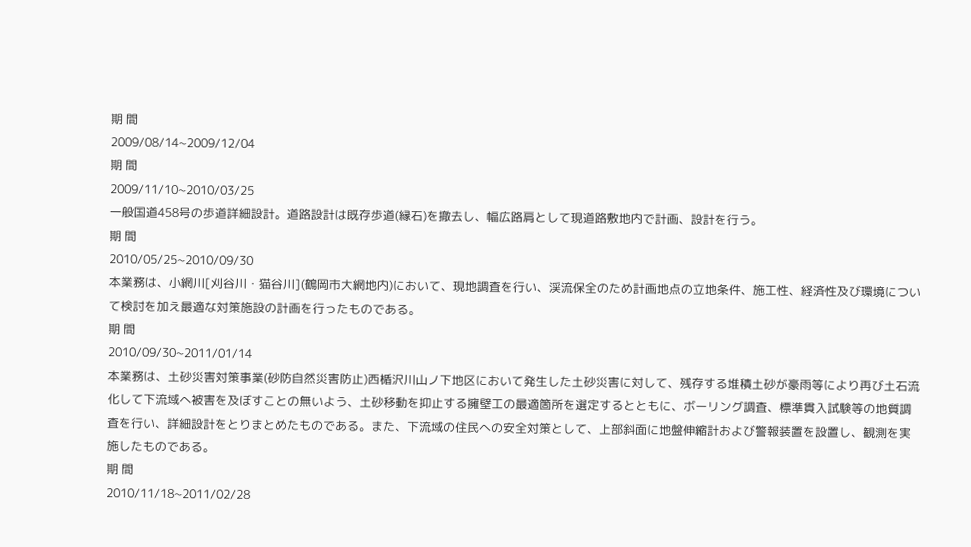期 間
2009/08/14~2009/12/04
期 間
2009/11/10~2010/03/25
一般国道458号の歩道詳細設計。道路設計は既存歩道(縁石)を撤去し、幅広路肩として現道路敷地内で計画、設計を行う。
期 間
2010/05/25~2010/09/30
本業務は、小網川[刈谷川・猫谷川](鶴岡市大網地内)において、現地調査を行い、渓流保全のため計画地点の立地条件、施工性、経済性及び環境について検討を加え最適な対策施設の計画を行ったものである。
期 間
2010/09/30~2011/01/14
本業務は、土砂災害対策事業(砂防自然災害防止)西楯沢川山ノ下地区において発生した土砂災害に対して、残存する堆積土砂が豪雨等により再び土石流化して下流域へ被害を及ぼすことの無いよう、土砂移動を抑止する擁壁工の最適箇所を選定するとともに、ボーリング調査、標準貫入試験等の地質調査を行い、詳細設計をとりまとめたものである。また、下流域の住民への安全対策として、上部斜面に地盤伸縮計および警報装置を設置し、観測を実施したものである。
期 間
2010/11/18~2011/02/28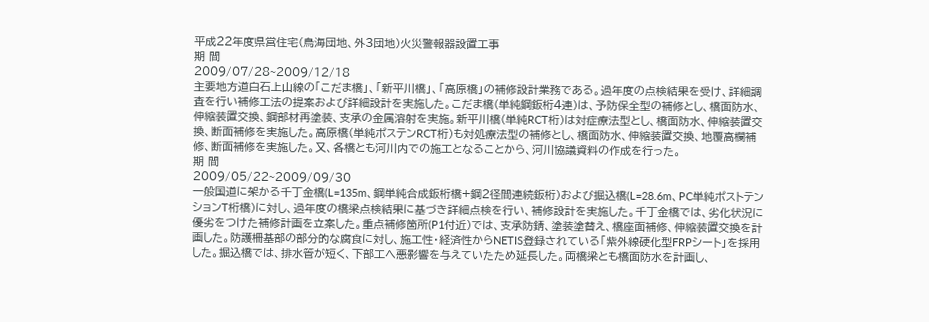平成22年度県営住宅(鳥海団地、外3団地)火災警報器設置工事
期 間
2009/07/28~2009/12/18
主要地方道白石上山線の「こだま橋」、「新平川橋」、「高原橋」の補修設計業務である。過年度の点検結果を受け、詳細調査を行い補修工法の提案および詳細設計を実施した。こだま橋(単純鋼鈑桁4連)は、予防保全型の補修とし、橋面防水、伸縮装置交換、鋼部材再塗装、支承の金属溶射を実施。新平川橋(単純RCT桁)は対症療法型とし、橋面防水、伸縮装置交換、断面補修を実施した。高原橋(単純ポステンRCT桁)も対処療法型の補修とし、橋面防水、伸縮装置交換、地覆高欄補修、断面補修を実施した。又、各橋とも河川内での施工となることから、河川協議資料の作成を行った。
期 間
2009/05/22~2009/09/30
一般国道に架かる千丁金橋(L=135m、鋼単純合成鈑桁橋+鋼2径間連続鈑桁)および掘込橋(L=28.6m、PC単純ポストテンションT桁橋)に対し、過年度の橋梁点検結果に基づき詳細点検を行い、補修設計を実施した。千丁金橋では、劣化状況に優劣をつけた補修計画を立案した。重点補修箇所(P1付近)では、支承防錆、塗装塗替え、橋座面補修、伸縮装置交換を計画した。防護柵基部の部分的な腐食に対し、施工性・経済性からNETIS登録されている「紫外線硬化型FRPシート」を採用した。掘込橋では、排水管が短く、下部工へ悪影響を与えていたため延長した。両橋梁とも橋面防水を計画し、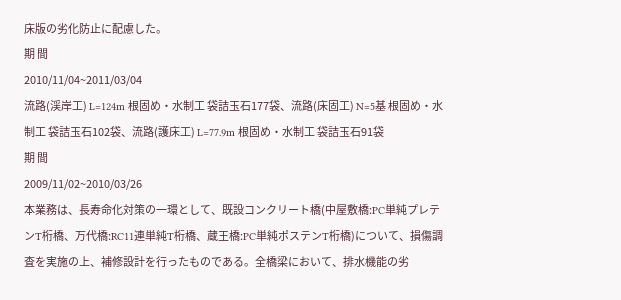床版の劣化防止に配慮した。
期 間
2010/11/04~2011/03/04
流路(渓岸工) L=124m 根固め・水制工 袋詰玉石177袋、流路(床固工) N=5基 根固め・水制工 袋詰玉石102袋、流路(護床工) L=77.9m 根固め・水制工 袋詰玉石91袋
期 間
2009/11/02~2010/03/26
本業務は、長寿命化対策の一環として、既設コンクリート橋(中屋敷橋:PC単純プレテンT桁橋、万代橋:RC11連単純T桁橋、蔵王橋:PC単純ポステンT桁橋)について、損傷調査を実施の上、補修設計を行ったものである。全橋梁において、排水機能の劣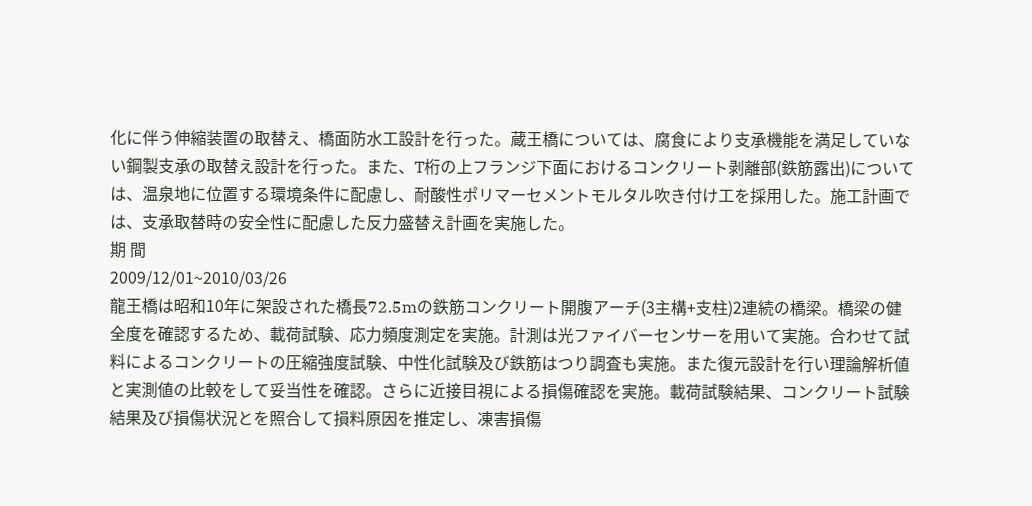化に伴う伸縮装置の取替え、橋面防水工設計を行った。蔵王橋については、腐食により支承機能を満足していない鋼製支承の取替え設計を行った。また、T桁の上フランジ下面におけるコンクリート剥離部(鉄筋露出)については、温泉地に位置する環境条件に配慮し、耐酸性ポリマーセメントモルタル吹き付け工を採用した。施工計画では、支承取替時の安全性に配慮した反力盛替え計画を実施した。
期 間
2009/12/01~2010/03/26
龍王橋は昭和10年に架設された橋長72.5mの鉄筋コンクリート開腹アーチ(3主構+支柱)2連続の橋梁。橋梁の健全度を確認するため、載荷試験、応力頻度測定を実施。計測は光ファイバーセンサーを用いて実施。合わせて試料によるコンクリートの圧縮強度試験、中性化試験及び鉄筋はつり調査も実施。また復元設計を行い理論解析値と実測値の比較をして妥当性を確認。さらに近接目視による損傷確認を実施。載荷試験結果、コンクリート試験結果及び損傷状況とを照合して損料原因を推定し、凍害損傷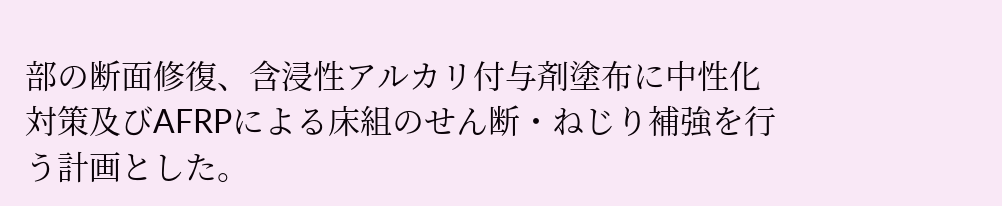部の断面修復、含浸性アルカリ付与剤塗布に中性化対策及びAFRPによる床組のせん断・ねじり補強を行う計画とした。